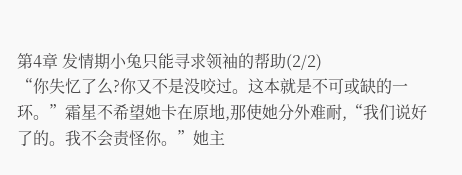第4章 发情期小兔只能寻求领袖的帮助(2/2)
“你失忆了么?你又不是没咬过。这本就是不可或缺的一环。”霜星不希望她卡在原地,那使她分外难耐,“我们说好了的。我不会责怪你。”她主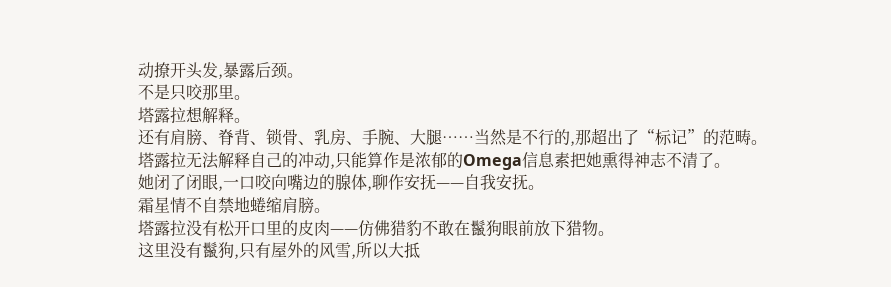动撩开头发,暴露后颈。
不是只咬那里。
塔露拉想解释。
还有肩膀、脊背、锁骨、乳房、手腕、大腿……当然是不行的,那超出了“标记”的范畴。
塔露拉无法解释自己的冲动,只能算作是浓郁的Omega信息素把她熏得神志不清了。
她闭了闭眼,一口咬向嘴边的腺体,聊作安抚——自我安抚。
霜星情不自禁地蜷缩肩膀。
塔露拉没有松开口里的皮肉——仿佛猎豹不敢在鬣狗眼前放下猎物。
这里没有鬣狗,只有屋外的风雪,所以大抵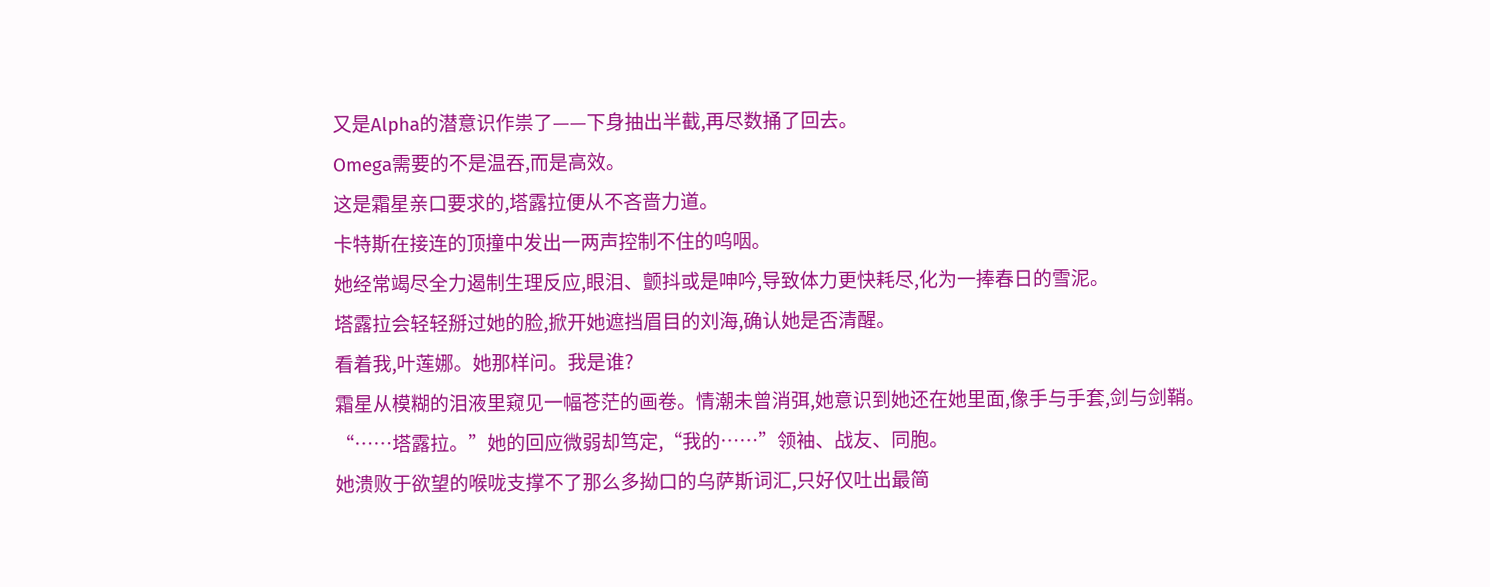又是Alpha的潜意识作祟了——下身抽出半截,再尽数捅了回去。
Omega需要的不是温吞,而是高效。
这是霜星亲口要求的,塔露拉便从不吝啬力道。
卡特斯在接连的顶撞中发出一两声控制不住的呜咽。
她经常竭尽全力遏制生理反应,眼泪、颤抖或是呻吟,导致体力更快耗尽,化为一捧春日的雪泥。
塔露拉会轻轻掰过她的脸,掀开她遮挡眉目的刘海,确认她是否清醒。
看着我,叶莲娜。她那样问。我是谁?
霜星从模糊的泪液里窥见一幅苍茫的画卷。情潮未曾消弭,她意识到她还在她里面,像手与手套,剑与剑鞘。
“……塔露拉。”她的回应微弱却笃定,“我的……”领袖、战友、同胞。
她溃败于欲望的喉咙支撑不了那么多拗口的乌萨斯词汇,只好仅吐出最简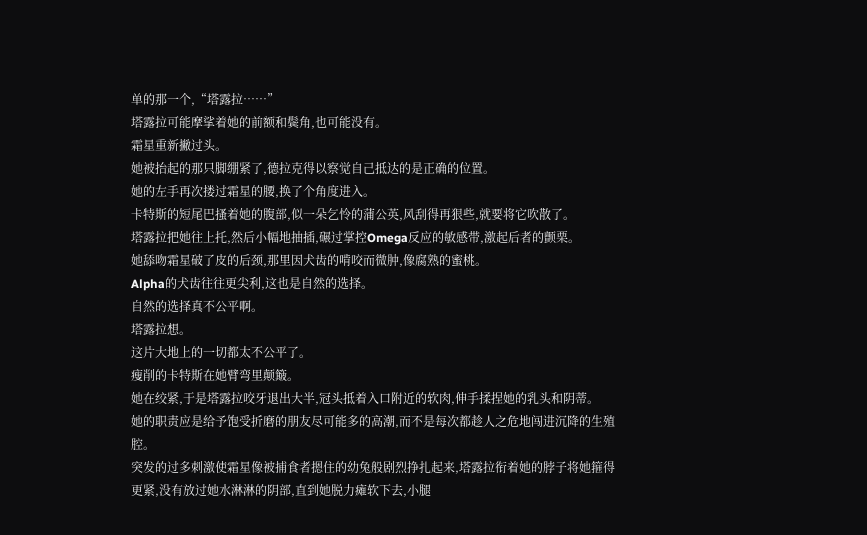单的那一个,“塔露拉……”
塔露拉可能摩挲着她的前额和鬓角,也可能没有。
霜星重新撇过头。
她被抬起的那只脚绷紧了,德拉克得以察觉自己抵达的是正确的位置。
她的左手再次搂过霜星的腰,换了个角度进入。
卡特斯的短尾巴搔着她的腹部,似一朵乞怜的蒲公英,风刮得再狠些,就要将它吹散了。
塔露拉把她往上托,然后小幅地抽插,碾过掌控Omega反应的敏感带,激起后者的颤栗。
她舔吻霜星破了皮的后颈,那里因犬齿的啃咬而微肿,像腐熟的蜜桃。
Alpha的犬齿往往更尖利,这也是自然的选择。
自然的选择真不公平啊。
塔露拉想。
这片大地上的一切都太不公平了。
瘦削的卡特斯在她臂弯里颠簸。
她在绞紧,于是塔露拉咬牙退出大半,冠头抵着入口附近的软肉,伸手揉捏她的乳头和阴蒂。
她的职责应是给予饱受折磨的朋友尽可能多的高潮,而不是每次都趁人之危地闯进沉降的生殖腔。
突发的过多刺激使霜星像被捕食者摁住的幼兔般剧烈挣扎起来,塔露拉衔着她的脖子将她箍得更紧,没有放过她水淋淋的阴部,直到她脱力瘫软下去,小腿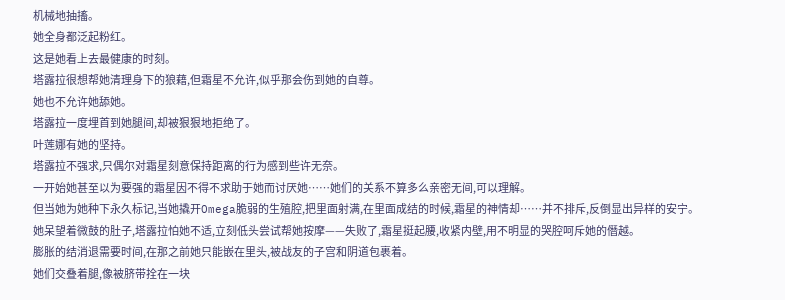机械地抽搐。
她全身都泛起粉红。
这是她看上去最健康的时刻。
塔露拉很想帮她清理身下的狼藉,但霜星不允许,似乎那会伤到她的自尊。
她也不允许她舔她。
塔露拉一度埋首到她腿间,却被狠狠地拒绝了。
叶莲娜有她的坚持。
塔露拉不强求,只偶尔对霜星刻意保持距离的行为感到些许无奈。
一开始她甚至以为要强的霜星因不得不求助于她而讨厌她……她们的关系不算多么亲密无间,可以理解。
但当她为她种下永久标记,当她撬开Omega脆弱的生殖腔,把里面射满,在里面成结的时候,霜星的神情却……并不排斥,反倒显出异样的安宁。
她呆望着微鼓的肚子,塔露拉怕她不适,立刻低头尝试帮她按摩——失败了,霜星挺起腰,收紧内壁,用不明显的哭腔呵斥她的僭越。
膨胀的结消退需要时间,在那之前她只能嵌在里头,被战友的子宫和阴道包裹着。
她们交叠着腿,像被脐带拴在一块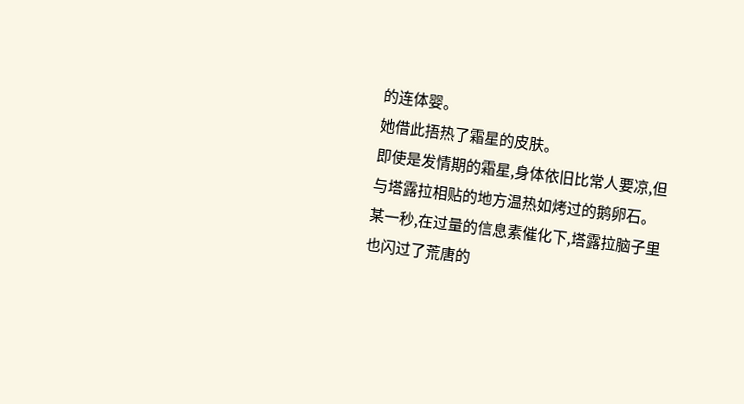的连体婴。
她借此捂热了霜星的皮肤。
即使是发情期的霜星,身体依旧比常人要凉,但与塔露拉相贴的地方温热如烤过的鹅卵石。
某一秒,在过量的信息素催化下,塔露拉脑子里也闪过了荒唐的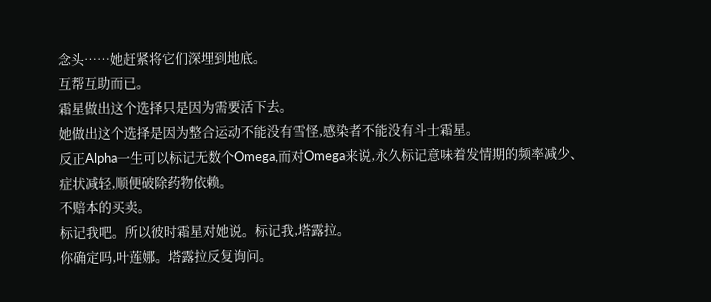念头……她赶紧将它们深埋到地底。
互帮互助而已。
霜星做出这个选择只是因为需要活下去。
她做出这个选择是因为整合运动不能没有雪怪,感染者不能没有斗士霜星。
反正Alpha一生可以标记无数个Omega,而对Omega来说,永久标记意味着发情期的频率减少、症状减轻,顺便破除药物依赖。
不赔本的买卖。
标记我吧。所以彼时霜星对她说。标记我,塔露拉。
你确定吗,叶莲娜。塔露拉反复询问。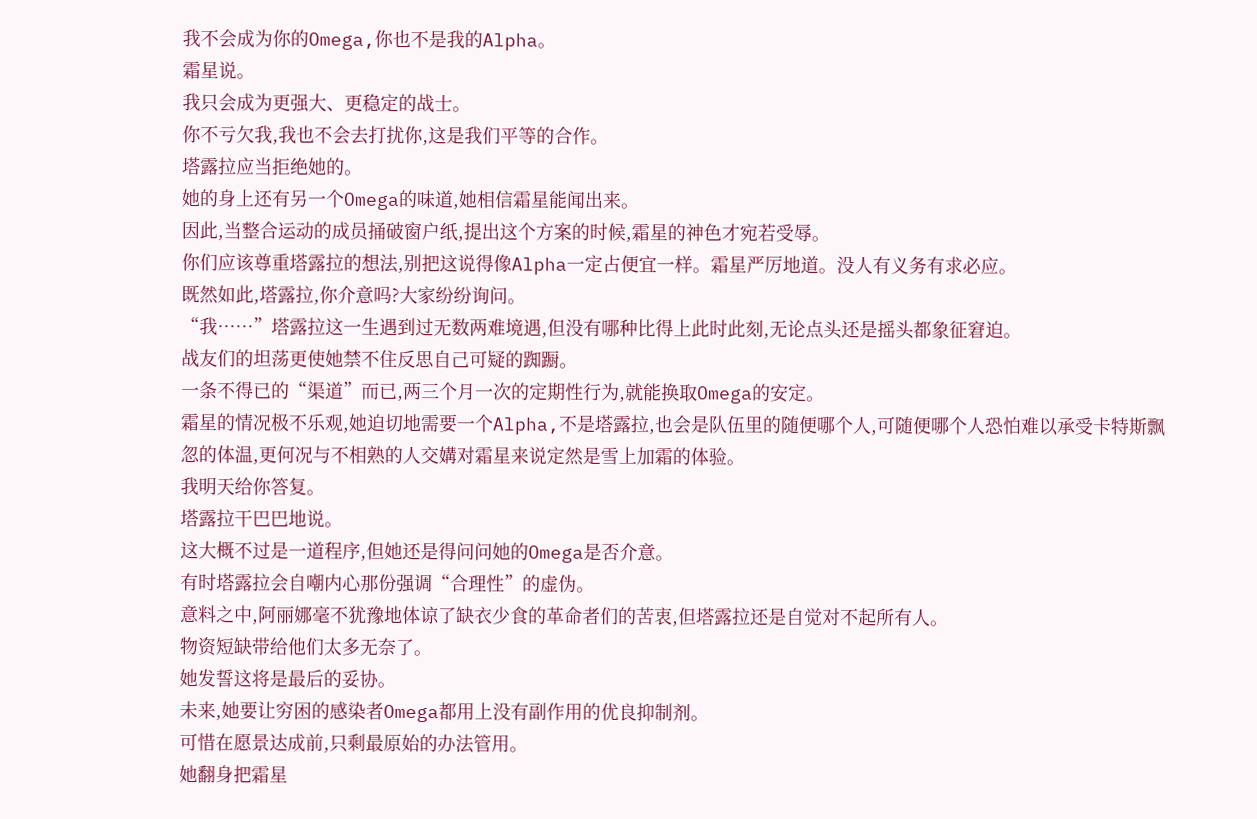我不会成为你的Omega,你也不是我的Alpha。
霜星说。
我只会成为更强大、更稳定的战士。
你不亏欠我,我也不会去打扰你,这是我们平等的合作。
塔露拉应当拒绝她的。
她的身上还有另一个Omega的味道,她相信霜星能闻出来。
因此,当整合运动的成员捅破窗户纸,提出这个方案的时候,霜星的神色才宛若受辱。
你们应该尊重塔露拉的想法,别把这说得像Alpha一定占便宜一样。霜星严厉地道。没人有义务有求必应。
既然如此,塔露拉,你介意吗?大家纷纷询问。
“我……”塔露拉这一生遇到过无数两难境遇,但没有哪种比得上此时此刻,无论点头还是摇头都象征窘迫。
战友们的坦荡更使她禁不住反思自己可疑的踟蹰。
一条不得已的“渠道”而已,两三个月一次的定期性行为,就能换取Omega的安定。
霜星的情况极不乐观,她迫切地需要一个Alpha,不是塔露拉,也会是队伍里的随便哪个人,可随便哪个人恐怕难以承受卡特斯飘忽的体温,更何况与不相熟的人交媾对霜星来说定然是雪上加霜的体验。
我明天给你答复。
塔露拉干巴巴地说。
这大概不过是一道程序,但她还是得问问她的Omega是否介意。
有时塔露拉会自嘲内心那份强调“合理性”的虚伪。
意料之中,阿丽娜毫不犹豫地体谅了缺衣少食的革命者们的苦衷,但塔露拉还是自觉对不起所有人。
物资短缺带给他们太多无奈了。
她发誓这将是最后的妥协。
未来,她要让穷困的感染者Omega都用上没有副作用的优良抑制剂。
可惜在愿景达成前,只剩最原始的办法管用。
她翻身把霜星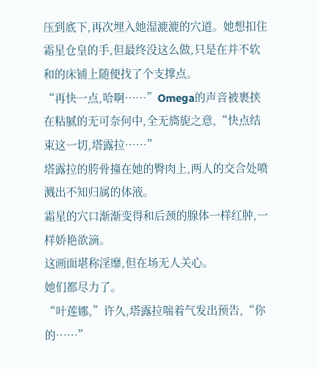压到底下,再次埋入她湿漉漉的穴道。她想扣住霜星仓皇的手,但最终没这么做,只是在并不软和的床铺上随便找了个支撑点。
“再快一点,哈啊……”Omega的声音被裹挟在粘腻的无可奈何中,全无旖旎之意,“快点结束这一切,塔露拉……”
塔露拉的胯骨撞在她的臀肉上,两人的交合处喷溅出不知归属的体液。
霜星的穴口渐渐变得和后颈的腺体一样红肿,一样娇艳欲滴。
这画面堪称淫靡,但在场无人关心。
她们都尽力了。
“叶莲娜,”许久,塔露拉喘着气发出预告,“你的……”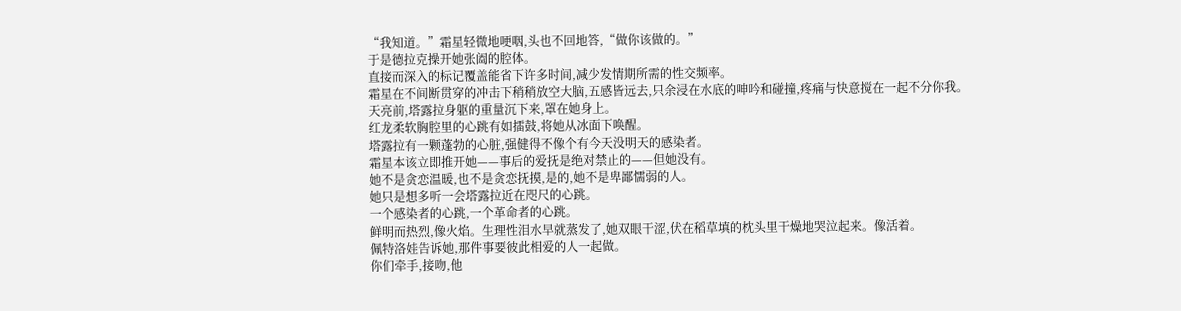“我知道。”霜星轻微地哽咽,头也不回地答,“做你该做的。”
于是德拉克操开她张阖的腔体。
直接而深入的标记覆盖能省下许多时间,减少发情期所需的性交频率。
霜星在不间断贯穿的冲击下稍稍放空大脑,五感皆远去,只余浸在水底的呻吟和碰撞,疼痛与快意搅在一起不分你我。
天亮前,塔露拉身躯的重量沉下来,罩在她身上。
红龙柔软胸腔里的心跳有如擂鼓,将她从冰面下唤醒。
塔露拉有一颗蓬勃的心脏,强健得不像个有今天没明天的感染者。
霜星本该立即推开她——事后的爱抚是绝对禁止的——但她没有。
她不是贪恋温暖,也不是贪恋抚摸,是的,她不是卑鄙懦弱的人。
她只是想多听一会塔露拉近在咫尺的心跳。
一个感染者的心跳,一个革命者的心跳。
鲜明而热烈,像火焰。生理性泪水早就蒸发了,她双眼干涩,伏在稻草填的枕头里干燥地哭泣起来。像活着。
佩特洛娃告诉她,那件事要彼此相爱的人一起做。
你们牵手,接吻,他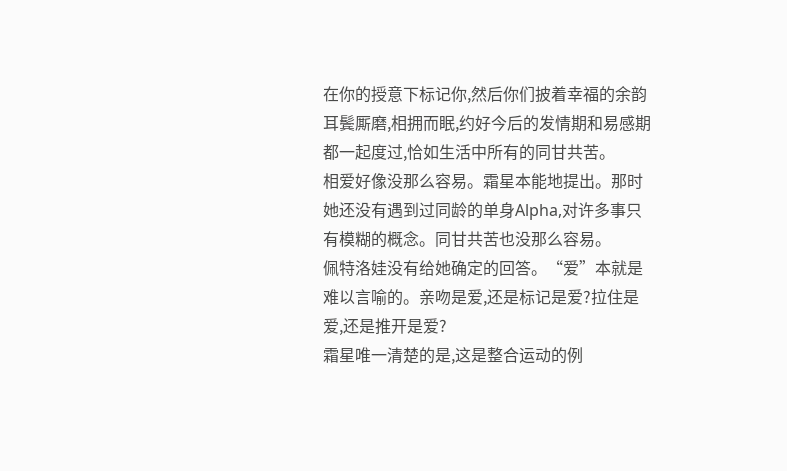在你的授意下标记你,然后你们披着幸福的余韵耳鬓厮磨,相拥而眠,约好今后的发情期和易感期都一起度过,恰如生活中所有的同甘共苦。
相爱好像没那么容易。霜星本能地提出。那时她还没有遇到过同龄的单身Alpha,对许多事只有模糊的概念。同甘共苦也没那么容易。
佩特洛娃没有给她确定的回答。“爱”本就是难以言喻的。亲吻是爱,还是标记是爱?拉住是爱,还是推开是爱?
霜星唯一清楚的是,这是整合运动的例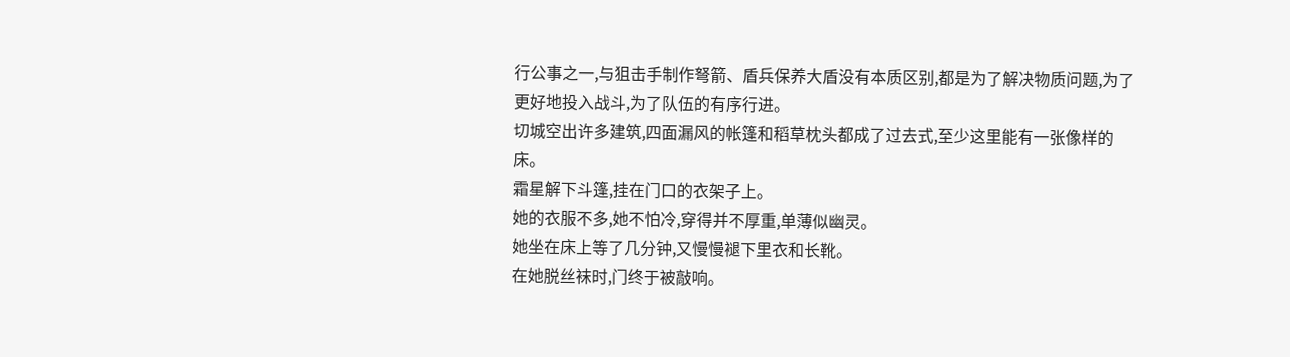行公事之一,与狙击手制作弩箭、盾兵保养大盾没有本质区别,都是为了解决物质问题,为了更好地投入战斗,为了队伍的有序行进。
切城空出许多建筑,四面漏风的帐篷和稻草枕头都成了过去式,至少这里能有一张像样的床。
霜星解下斗篷,挂在门口的衣架子上。
她的衣服不多,她不怕冷,穿得并不厚重,单薄似幽灵。
她坐在床上等了几分钟,又慢慢褪下里衣和长靴。
在她脱丝袜时,门终于被敲响。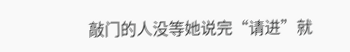敲门的人没等她说完“请进”就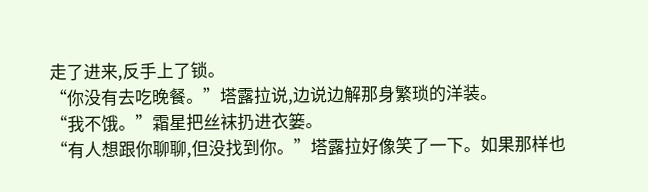走了进来,反手上了锁。
“你没有去吃晚餐。”塔露拉说,边说边解那身繁琐的洋装。
“我不饿。”霜星把丝袜扔进衣篓。
“有人想跟你聊聊,但没找到你。”塔露拉好像笑了一下。如果那样也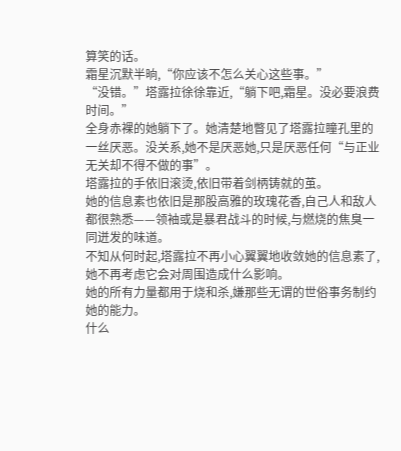算笑的话。
霜星沉默半晌,“你应该不怎么关心这些事。”
“没错。”塔露拉徐徐靠近,“躺下吧,霜星。没必要浪费时间。”
全身赤裸的她躺下了。她清楚地瞥见了塔露拉瞳孔里的一丝厌恶。没关系,她不是厌恶她,只是厌恶任何“与正业无关却不得不做的事”。
塔露拉的手依旧滚烫,依旧带着剑柄铸就的茧。
她的信息素也依旧是那股高雅的玫瑰花香,自己人和敌人都很熟悉——领袖或是暴君战斗的时候,与燃烧的焦臭一同迸发的味道。
不知从何时起,塔露拉不再小心翼翼地收敛她的信息素了,她不再考虑它会对周围造成什么影响。
她的所有力量都用于烧和杀,嫌那些无谓的世俗事务制约她的能力。
什么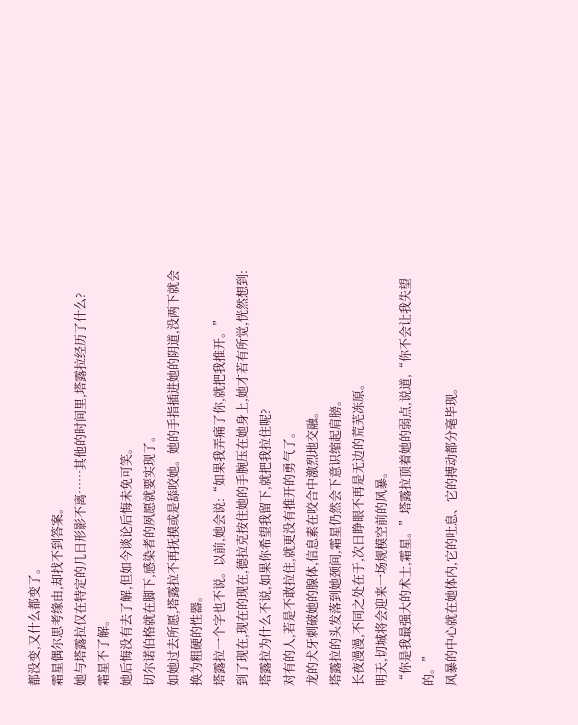都没变,又什么都变了。
霜星偶尔思考缘由,却找不到答案。
她与塔露拉仅在特定的几日形影不离……其他的时间里,塔露拉经历了什么?
霜星不了解。
她后悔没有去了解,但如今谈论后悔未免可笑。
切尔诺伯格就在脚下,感染者的夙愿就要实现了。
如她过去所愿,塔露拉不再抚摸或是舔咬她。她的手指插进她的阴道,没两下就会换为粗硬的性器。
塔露拉一个字也不说。以前,她会说:“如果我弄痛了你,就把我推开。”
到了现在,现在的现在,德拉克按住她的手腕压在她身上,她才若有所觉,恍然想到:塔露拉为什么不说,如果你希望我留下,就把我拉住呢?
对有的人,若是不敢拉住,就更没有推开的勇气了。
龙的犬牙刺破她的腺体,信息素在咬合中激烈地交融。
塔露拉的头发落到她颈间,霜星仍然会下意识缩起肩膀。
长夜漫漫,不同之处在于,次日睁眼不再是无边的荒芜冻原。
明天,切城将会迎来一场规模空前的风暴。
“你是我最强大的术士,霜星。”塔露拉顶着她的弱点,说道,“你不会让我失望的。”
风暴的中心就在她体内,它的吐息、它的搏动都分毫毕现。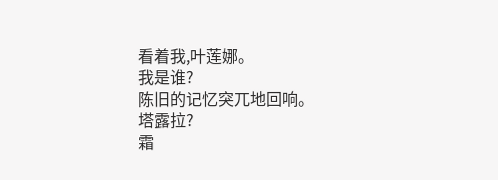看着我,叶莲娜。
我是谁?
陈旧的记忆突兀地回响。
塔露拉?
霜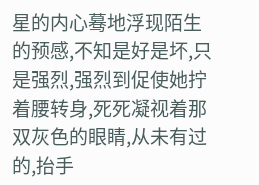星的内心蓦地浮现陌生的预感,不知是好是坏,只是强烈,强烈到促使她拧着腰转身,死死凝视着那双灰色的眼睛,从未有过的,抬手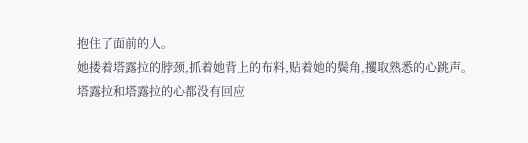抱住了面前的人。
她搂着塔露拉的脖颈,抓着她背上的布料,贴着她的鬓角,攫取熟悉的心跳声。
塔露拉和塔露拉的心都没有回应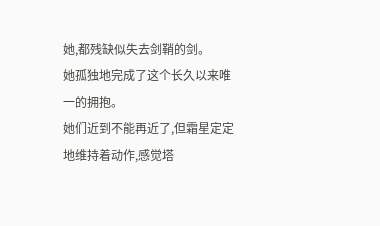她,都残缺似失去剑鞘的剑。
她孤独地完成了这个长久以来唯一的拥抱。
她们近到不能再近了,但霜星定定地维持着动作,感觉塔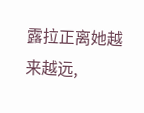露拉正离她越来越远,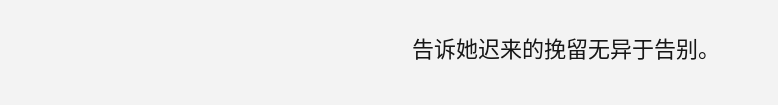告诉她迟来的挽留无异于告别。